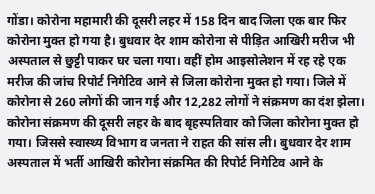गोंडा। कोरोना महामारी की दूसरी लहर में 158 दिन बाद जिला एक बार फिर कोरोना मुक्त हो गया है। बुधवार देर शाम कोरोना से पीड़ित आखिरी मरीज भी अस्पताल से छुट्टी पाकर घर चला गया। वहीं होम आइसोलेशन में रह रहे एक मरीज की जांच रिपोर्ट निगेटिव आने से जिला कोरोना मुक्त हो गया। जिले में कोरोना से 260 लोगों की जान गई और 12,282 लोगों ने संक्रमण का दंश झेला।
कोरोना संक्रमण की दूसरी लहर के बाद बृहस्पतिवार को जिला कोरोना मुक्त हो गया। जिससे स्वास्थ्य विभाग व जनता ने राहत की सांस ली। बुधवार देर शाम अस्पताल में भर्ती आखिरी कोरोना संक्रमित की रिपोर्ट निगेटिव आने के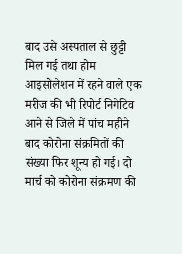बाद उसे अस्पताल से छुट्टी मिल गई तथा होम आइसोलेशन में रहने वाले एक मरीज की भी रिपोर्ट निगेटिव आने से जिले में पांच महीने बाद कोरोना संक्रमितों की संख्या फिर शून्य हो गई। दो मार्च को कोरोना संक्रमण की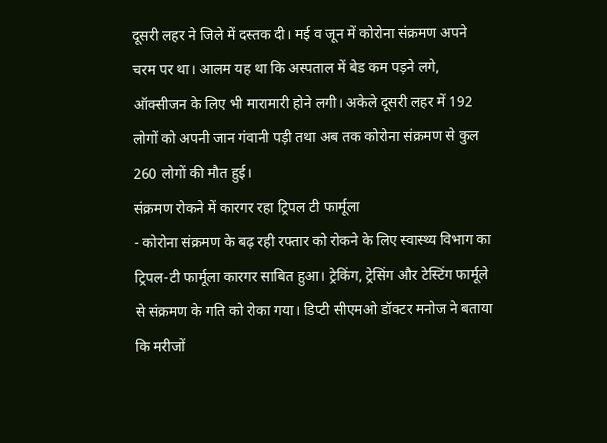दूसरी लहर ने जिले में दस्तक दी। मई व जून में कोरोना संक्रमण अपने चरम पर था। आलम यह था कि अस्पताल में बेड कम पड़ने लगे, ऑक्सीजन के लिए भी मारामारी होने लगी। अकेले दूसरी लहर में 192 लोगों को अपनी जान गंवानी पड़ी तथा अब तक कोरोना संक्रमण से कुल 260 लोगों की मौत हुई।
संक्रमण रोकने में कारगर रहा ट्रिपल टी फार्मूला
- कोरोना संक्रमण के बढ़ रही रफ्तार को रोकने के लिए स्वास्थ्य विभाग का ट्रिपल-टी फार्मूला कारगर साबित हुआ। ट्रेकिंग, ट्रेसिंग और टेस्टिंग फार्मूले से संक्रमण के गति को रोका गया। डिप्टी सीएमओ डॉक्टर मनोज ने बताया कि मरीजों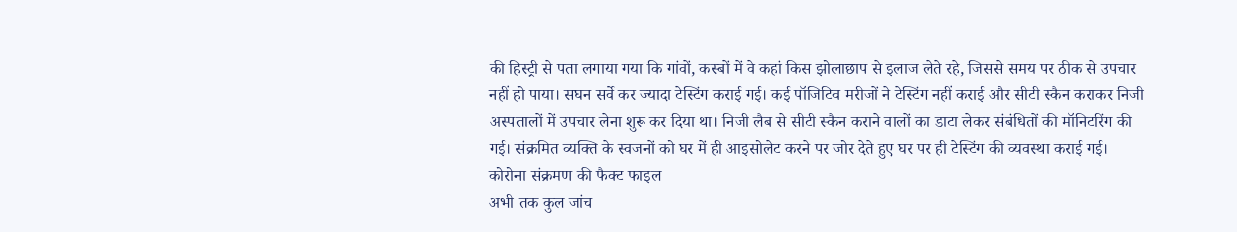की हिस्ट्री से पता लगाया गया कि गांवों, कस्बों में वे कहां किस झोलाछाप से इलाज लेते रहे, जिससे समय पर ठीक से उपचार नहीं हो पाया। सघन सर्वे कर ज्यादा टेस्टिंग कराई गई। कई पॉजिटिव मरीजों ने टेस्टिंग नहीं कराई और सीटी स्कैन कराकर निजी अस्पतालों में उपचार लेना शुरू कर दिया था। निजी लैब से सीटी स्कैन कराने वालों का डाटा लेकर संबंधितों की मॉनिटरिंग की गई। संक्रमित व्यक्ति के स्वजनों को घर में ही आइसोलेट करने पर जोर देते हुए घर पर ही टेस्टिंग की व्यवस्था कराई गई।
कोरोना संक्रमण की फैक्ट फाइल
अभी तक कुल जांच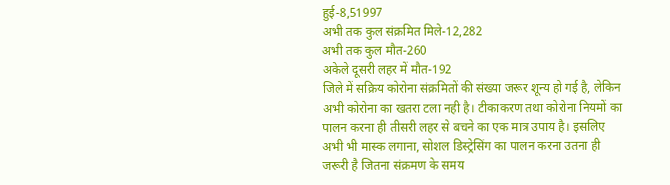हुई-8,51997
अभी तक कुल संक्रमित मिले-12,282
अभी तक कुल मौत-260
अकेले दूसरी लहर में मौत-192
जिले में सक्रिय कोरोना संक्रमितों की संख्या जरूर शून्य हो गई है, लेकिन अभी कोरोना का खतरा टला नही है। टीकाकरण तथा कोरोना नियमों का पालन करना ही तीसरी लहर से बचने का एक मात्र उपाय है। इसलिए अभी भी मास्क लगाना, सोशल डिस्ट्रेसिंग का पालन करना उतना ही जरूरी है जितना संक्रमण के समय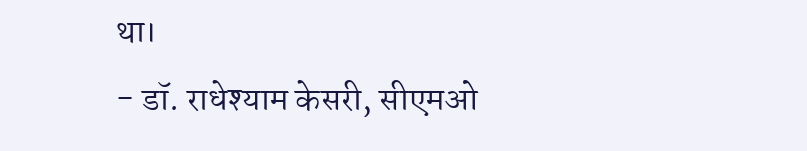था।
- डॉ. राधेश्याम केसरी, सीएमओ